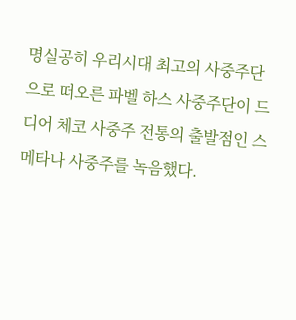명실공히 우리시대 최고의 사중주단으로 떠오른 파벨 하스 사중주단이 드디어 체코 사중주 전통의 출발점인 스메타나 사중주를 녹음했다.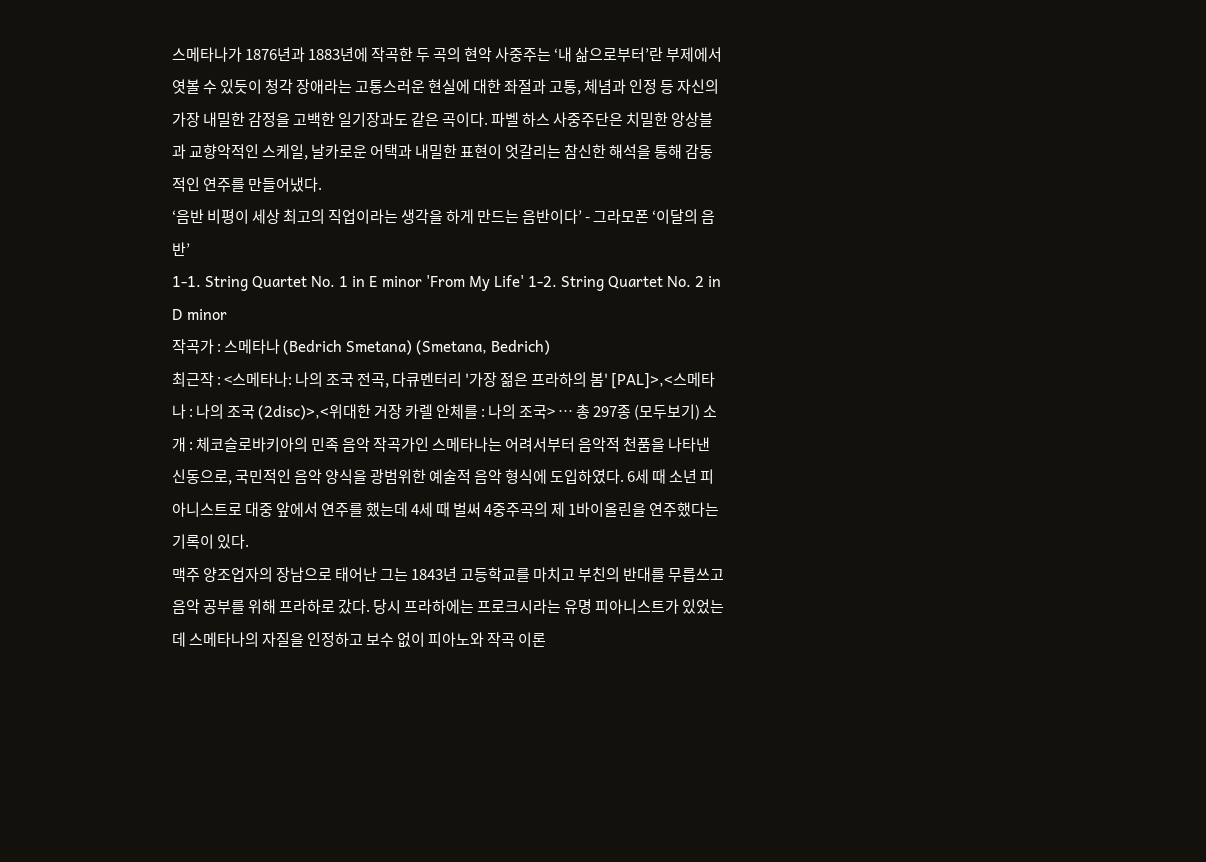스메타나가 1876년과 1883년에 작곡한 두 곡의 현악 사중주는 ‘내 삶으로부터’란 부제에서 엿볼 수 있듯이 청각 장애라는 고통스러운 현실에 대한 좌절과 고통, 체념과 인정 등 자신의 가장 내밀한 감정을 고백한 일기장과도 같은 곡이다. 파벨 하스 사중주단은 치밀한 앙상블과 교향악적인 스케일, 날카로운 어택과 내밀한 표현이 엇갈리는 참신한 해석을 통해 감동적인 연주를 만들어냈다.
‘음반 비평이 세상 최고의 직업이라는 생각을 하게 만드는 음반이다’ - 그라모폰 ‘이달의 음반’
1-1. String Quartet No. 1 in E minor 'From My Life' 1-2. String Quartet No. 2 in D minor
작곡가 : 스메타나 (Bedrich Smetana) (Smetana, Bedrich)
최근작 : <스메타나: 나의 조국 전곡, 다큐멘터리 '가장 젊은 프라하의 봄' [PAL]>,<스메타나 : 나의 조국 (2disc)>,<위대한 거장 카렐 안체를 : 나의 조국> … 총 297종 (모두보기) 소개 : 체코슬로바키아의 민족 음악 작곡가인 스메타나는 어려서부터 음악적 천품을 나타낸 신동으로, 국민적인 음악 양식을 광범위한 예술적 음악 형식에 도입하였다. 6세 때 소년 피아니스트로 대중 앞에서 연주를 했는데 4세 때 벌써 4중주곡의 제 1바이올린을 연주했다는 기록이 있다.
맥주 양조업자의 장남으로 태어난 그는 1843년 고등학교를 마치고 부친의 반대를 무릅쓰고 음악 공부를 위해 프라하로 갔다. 당시 프라하에는 프로크시라는 유명 피아니스트가 있었는데 스메타나의 자질을 인정하고 보수 없이 피아노와 작곡 이론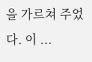을 가르쳐 주었다. 이 ...